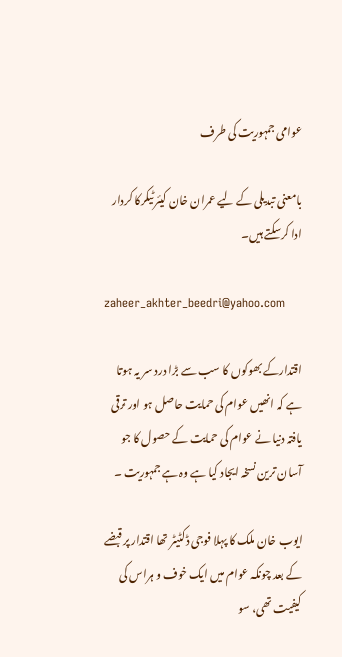عوامی جمہوریت کی طرف

بامعنی تبدیلی کے لیے عمران خان کیئر ٹیکرکا کردار ادا کرسکتے ہیں۔

zaheer_akhter_beedri@yahoo.com

اقتدارکے بھوکوں کا سب سے بڑا درد سر یہ ہوتا ہے کہ انھیں عوام کی حمایت حاصل ہو اور ترقی یافتہ دنیا نے عوام کی حمایت کے حصول کا جو آسان ترین نسخہ ایجاد کیا ہے وہ ہے جمہوریت ۔

ایوب خان ملک کا پہلا فوجی ڈکٹیٹر تھا اقتدار پر قبضے کے بعد چونکہ عوام میں ایک خوف و ہراس کی کیفیت تھی، سو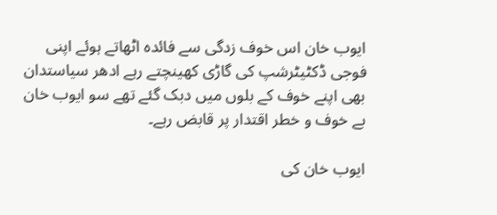ایوب خان اس خوف زدگی سے فائدہ اٹھاتے ہوئے اپنی فوجی ڈکٹیٹرشپ کی گاڑی کھینچتے رہے ادھر سیاستدان بھی اپنے خوف کے بلوں میں دبک گئے تھے سو ایوب خان بے خوف و خطر اقتدار پر قابض رہے۔

ایوب خان کی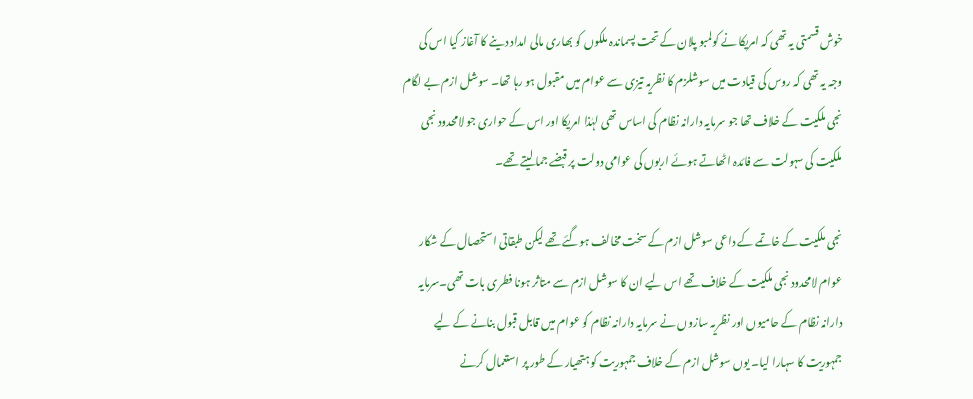خوش قسمتی یہ تھی کہ امریکا نے کولمبو پلان کے تحت پسماندہ ملکوں کو بھاری مالی امداد دینے کا آغاز کیا اس کی وجہ یہ تھی کہ روس کی قیادت میں سوشلزم کا نظریہ تیزی سے عوام میں مقبول ہو رہا تھا۔ سوشل ازم بے لگام نجی ملکیت کے خلاف تھا جو سرمایہ دارانہ نظام کی اساس تھی لہٰذا امریکا اور اس کے حواری جو لامحدود نجی ملکیت کی سہولت سے فائدہ اٹھاتے ہوئے اربوں کی عوامی دولت پر قبضے جما لیتے تھے۔

نجی ملکیت کے خاتمے کے داعی سوشل ازم کے سخت مخالف ہوگئے تھے لیکن طبقاتی استحصال کے شکار عوام لامحدود نجی ملکیت کے خلاف تھے اس لیے ان کا سوشل ازم سے متاثر ہونا فطری بات تھی۔سرمایہ دارانہ نظام کے حامیوں اور نظریہ سازوں نے سرمایہ دارانہ نظام کو عوام میں قابل قبول بنانے کے لیے جمہوریت کا سہارا لیا۔ یوں سوشل ازم کے خلاف جمہوریت کو ہتھیار کے طور پر استعمال کرنے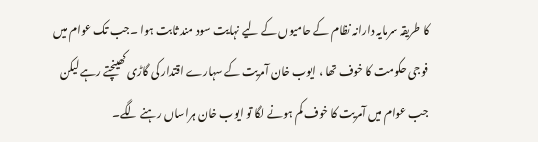کا طریقہ سرمایہ دارانہ نظام کے حامیوں کے لیے نہایت سود مند ثابت ہوا ۔جب تک عوام میں فوجی حکومت کا خوف تھا ، ایوب خان آمریت کے سہارے اقتدار کی گاڑی کھینچتے رہے لیکن جب عوام میں آمریت کا خوف کم ہونے لگا تو ایوب خان ہراساں رہنے لگے۔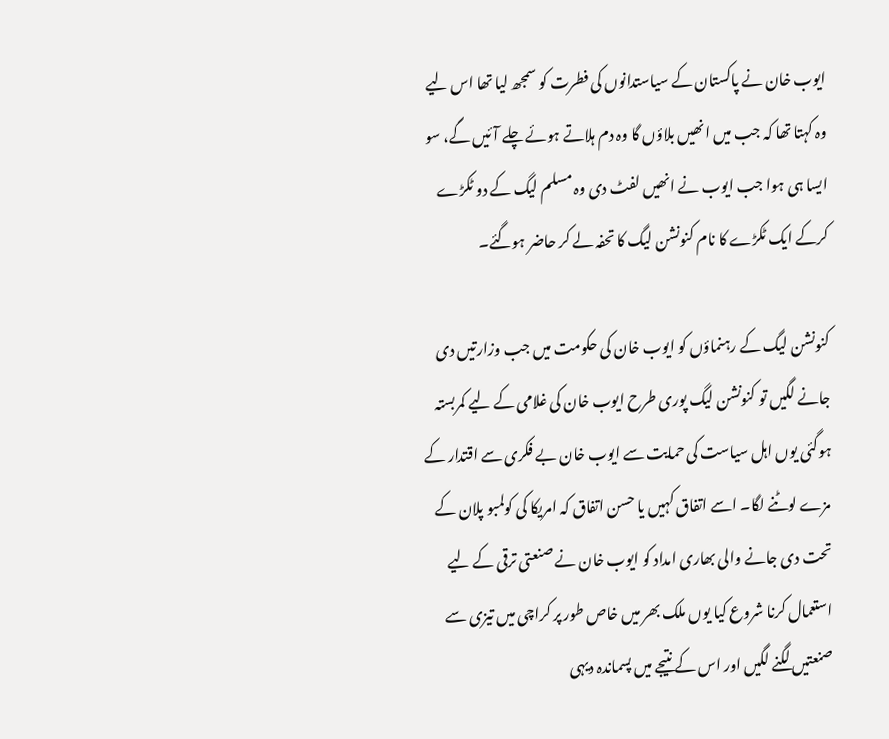ایوب خان نے پاکستان کے سیاستدانوں کی فطرت کو سمجھ لیا تھا اس لیے وہ کہتا تھا کہ جب میں انھیں بلاؤں گا وہ دم ہلاتے ہوئے چلے آئیں گے، سو ایسا ہی ہوا جب ایوب نے انھیں لفٹ دی وہ مسلم لیگ کے دو ٹکڑے کرکے ایک ٹکڑے کا نام کنونشن لیگ کا تحفہ لے کر حاضر ہوگئے۔

کنونشن لیگ کے رہنماؤں کو ایوب خان کی حکومت میں جب وزارتیں دی جانے لگیں تو کنونشن لیگ پوری طرح ایوب خان کی غلامی کے لیے کمربستہ ہوگئی یوں اہل سیاست کی حمایت سے ایوب خان بے فکری سے اقتدار کے مزے لوٹنے لگا۔ اسے اتفاق کہیں یا حسن اتفاق کہ امریکا کی کولمبو پلان کے تحت دی جانے والی بھاری امداد کو ایوب خان نے صنعتی ترقی کے لیے استعمال کرنا شروع کیا یوں ملک بھر میں خاص طور پر کراچی میں تیزی سے صنعتیں لگنے لگیں اور اس کے نتیجے میں پسماندہ دیہی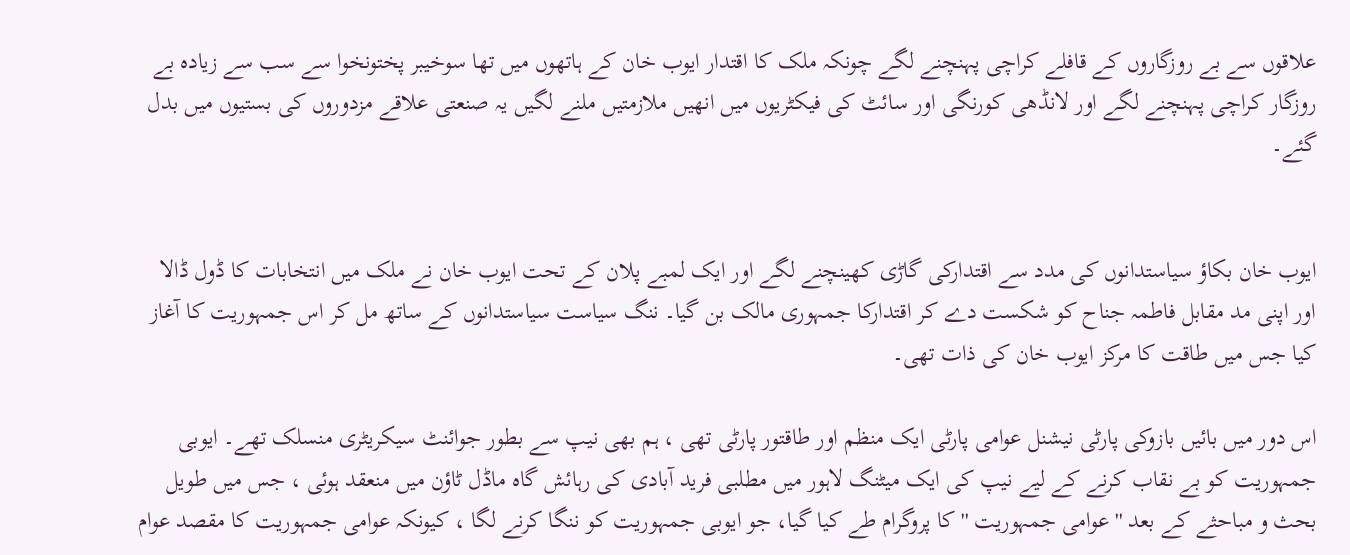علاقوں سے بے روزگاروں کے قافلے کراچی پہنچنے لگے چونکہ ملک کا اقتدار ایوب خان کے ہاتھوں میں تھا سوخیبر پختونخوا سے سب سے زیادہ بے روزگار کراچی پہنچنے لگے اور لانڈھی کورنگی اور سائٹ کی فیکٹریوں میں انھیں ملازمتیں ملنے لگیں یہ صنعتی علاقے مزدوروں کی بستیوں میں بدل گئے۔


ایوب خان بکاؤ سیاستدانوں کی مدد سے اقتدارکی گاڑی کھینچنے لگے اور ایک لمبے پلان کے تحت ایوب خان نے ملک میں انتخابات کا ڈول ڈالا اور اپنی مد مقابل فاطمہ جناح کو شکست دے کر اقتدارکا جمہوری مالک بن گیا۔ ننگ سیاست سیاستدانوں کے ساتھ مل کر اس جمہوریت کا آغاز کیا جس میں طاقت کا مرکز ایوب خان کی ذات تھی۔

اس دور میں بائیں بازوکی پارٹی نیشنل عوامی پارٹی ایک منظم اور طاقتور پارٹی تھی ، ہم بھی نیپ سے بطور جوائنٹ سیکریٹری منسلک تھے۔ ایوبی جمہوریت کو بے نقاب کرنے کے لیے نیپ کی ایک میٹنگ لاہور میں مطلبی فرید آبادی کی رہائش گاہ ماڈل ٹاؤن میں منعقد ہوئی ، جس میں طویل بحث و مباحثے کے بعد ''عوامی جمہوریت '' کا پروگرام طے کیا گیا، جو ایوبی جمہوریت کو ننگا کرنے لگا ، کیونکہ عوامی جمہوریت کا مقصد عوام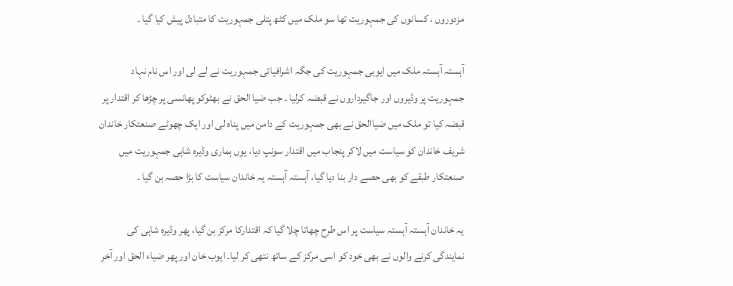مزدوروں ، کسانوں کی جمہوریت تھا سو ملک میں کٹھ پتلی جمہوریت کا متبادل پیش کیا گیا ۔

آہستہ آہستہ ملک میں ایوبی جمہوریت کی جگہ اشرافیائی جمہوریت نے لے لی اور اس نام نہاد جمہوریت پر وڈیروں اور جاگیرداروں نے قبضہ کرلیا ۔ جب ضیا الحق نے بھٹوکو پھانسی پر چڑھا کر اقتدار پر قبضہ کیا تو ملک میں ضیاالحق نے بھی جمہوریت کے دامن میں پناہ لی اور ایک چھوٹے صنعتکار خاندان شریف خاندان کو سیاست میں لاکر پنجاب میں اقتدار سونپ دیا، یوں ہماری وڈیرہ شاہی جمہوریت میں صنعتکار طبقے کو بھی حصے دار بنا دیا گیا، آہستہ آہستہ یہ خاندان سیاست کا بڑا حصہ بن گیا ۔

یہ خاندان آہستہ آہستہ سیاست پر اس طرح چھاتا چلا گیا کہ اقتدارکا مرکز بن گیا، پھر وڈیرہ شاہی کی نمایندگی کرنے والوں نے بھی خود کو اسی مرکز کے ساتھ نتھی کر لیا۔ ایوب خان اور پھر ضیاء الحق اور آخر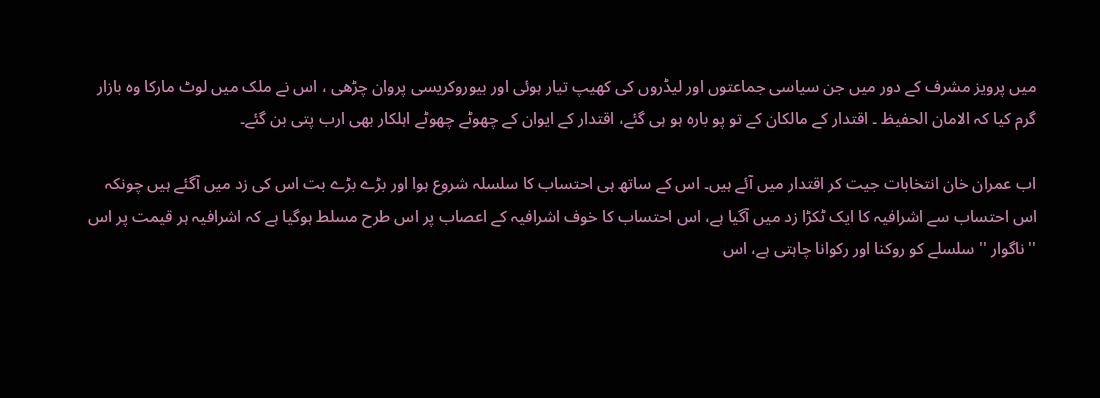میں پرویز مشرف کے دور میں جن سیاسی جماعتوں اور لیڈروں کی کھیپ تیار ہوئی اور بیوروکریسی پروان چڑھی ، اس نے ملک میں لوٹ مارکا وہ بازار گرم کیا کہ الامان الحفیظ ۔ اقتدار کے مالکان کے تو پو بارہ ہو ہی گئے، اقتدار کے ایوان کے چھوٹے چھوٹے اہلکار بھی ارب پتی بن گئے۔

اب عمران خان انتخابات جیت کر اقتدار میں آئے ہیں۔ اس کے ساتھ ہی احتساب کا سلسلہ شروع ہوا اور بڑے بڑے بت اس کی زد میں آگئے ہیں چونکہ اس احتساب سے اشرافیہ کا ایک ٹکڑا زد میں آگیا ہے، اس احتساب کا خوف اشرافیہ کے اعصاب پر اس طرح مسلط ہوگیا ہے کہ اشرافیہ ہر قیمت پر اس ''ناگوار '' سلسلے کو روکنا اور رکوانا چاہتی ہے، اس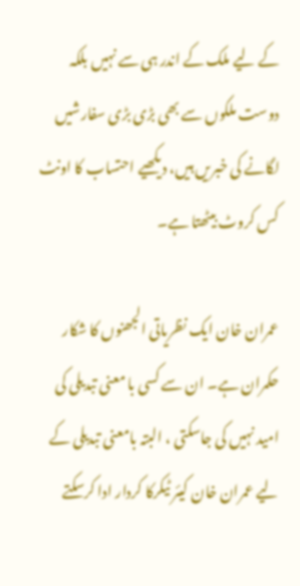کے لیے ملک کے اندر ہی سے نہیں بلکہ دوست ملکوں سے بھی بڑی بڑی سفارشیں لگانے کی خبریں ہیں، دیکھیے احتساب کا اونٹ کس کروٹ بیٹھتا ہے۔

عمران خان ایک نظریاتی الجھنوں کا شکار حکمران ہے۔ ان سے کسی با معنی تبدیلی کی امید نہیں کی جاسکتی ، البتہ بامعنی تبدیلی کے لیے عمران خان کیئر ٹیکرکا کردار ادا کرسکتے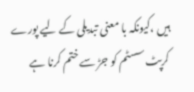ہیں ،کیونکہ با معنی تبدیلی کے لیے پورے کرپٹ سسٹم کو جڑ سے ختم کرنا ہے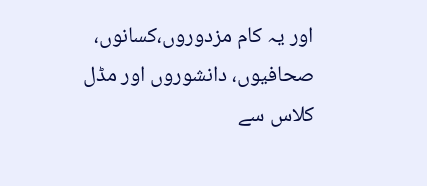اور یہ کام مزدوروں،کسانوں، صحافیوں، دانشوروں اور مڈل کلاس سے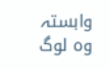وابستہ وہ لوگ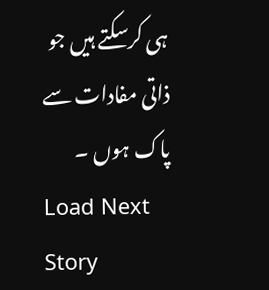ہی کرسکتے ہیں جو ذاتی مفادات سے پاک ہوں ۔
Load Next Story